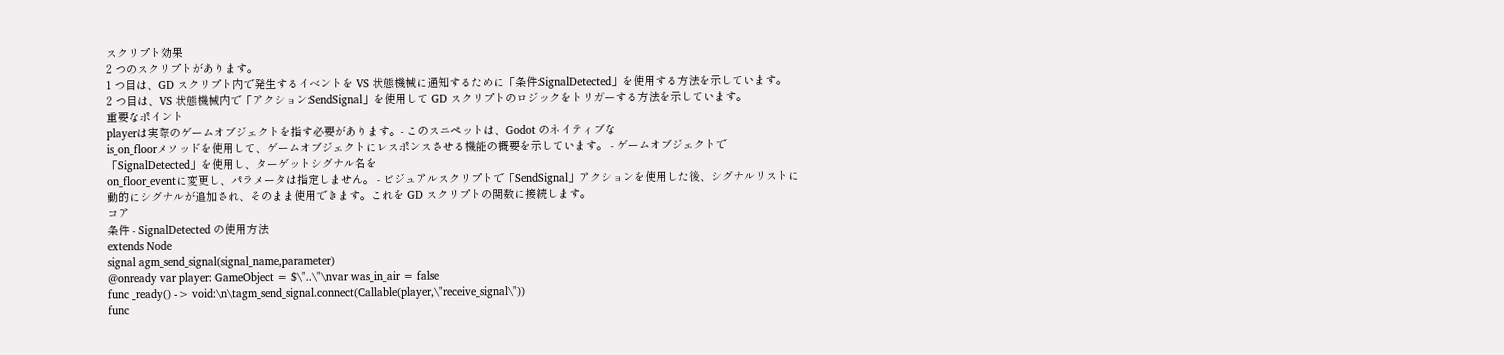スクリプト効果
2 つのスクリプトがあります。
1 つ目は、GD スクリプト内で発生するイベントを VS 状態機械に通知するために「条件:SignalDetected」を使用する方法を示しています。
2 つ目は、VS 状態機械内で「アクション:SendSignal」を使用して GD スクリプトのロジックをトリガーする方法を示しています。
重要なポイント
playerは実際のゲームオブジェクトを指す必要があります。- このスニペットは、Godot のネイティブな
is_on_floorメソッドを使用して、ゲームオブジェクトにレスポンスさせる機能の概要を示しています。 - ゲームオブジェクトで「SignalDetected」を使用し、ターゲットシグナル名を
on_floor_eventに変更し、パラメータは指定しません。 - ビジュアルスクリプトで「SendSignal」アクションを使用した後、シグナルリストに動的にシグナルが追加され、そのまま使用できます。これを GD スクリプトの関数に接続します。
コア
条件 - SignalDetected の使用方法
extends Node
signal agm_send_signal(signal_name,parameter)
@onready var player: GameObject = $\"..\"\nvar was_in_air = false
func _ready() -> void:\n\tagm_send_signal.connect(Callable(player,\"receive_signal\"))
func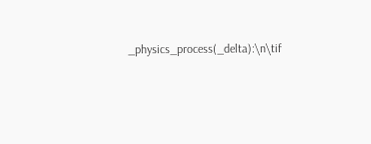_physics_process(_delta):\n\tif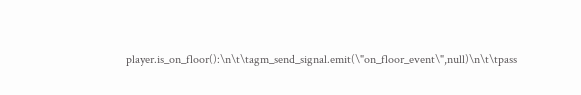player.is_on_floor():\n\t\tagm_send_signal.emit(\"on_floor_event\",null)\n\t\tpass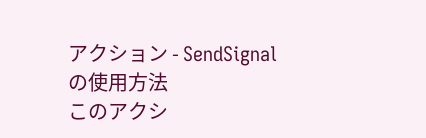アクション - SendSignal の使用方法
このアクシ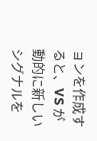ョンを作成すると、VS が動的に新しいシグナルを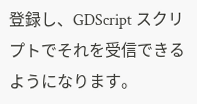登録し、GDScript スクリプトでそれを受信できるようになります。